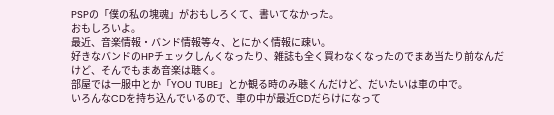PSPの「僕の私の塊魂」がおもしろくて、書いてなかった。
おもしろいよ。
最近、音楽情報・バンド情報等々、とにかく情報に疎い。
好きなバンドのHPチェックしんくなったり、雑誌も全く買わなくなったのでまあ当たり前なんだけど、そんでもまあ音楽は聴く。
部屋では一服中とか「YOU TUBE」とか観る時のみ聴くんだけど、だいたいは車の中で。
いろんなCDを持ち込んでいるので、車の中が最近CDだらけになって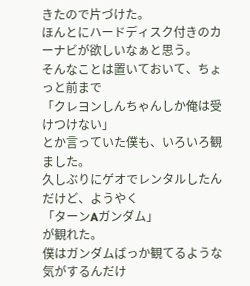きたので片づけた。
ほんとにハードディスク付きのカーナビが欲しいなぁと思う。
そんなことは置いておいて、ちょっと前まで
「クレヨンしんちゃんしか俺は受けつけない」
とか言っていた僕も、いろいろ観ました。
久しぶりにゲオでレンタルしたんだけど、ようやく
「ターンAガンダム」
が観れた。
僕はガンダムばっか観てるような気がするんだけ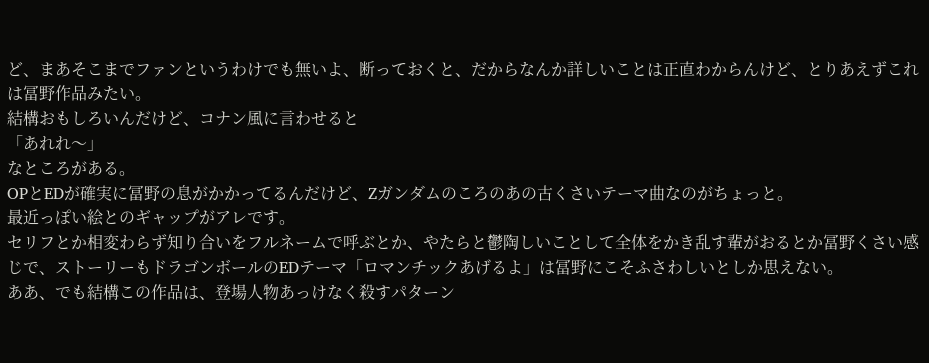ど、まあそこまでファンというわけでも無いよ、断っておくと、だからなんか詳しいことは正直わからんけど、とりあえずこれは冨野作品みたい。
結構おもしろいんだけど、コナン風に言わせると
「あれれ〜」
なところがある。
OPとEDが確実に冨野の息がかかってるんだけど、Zガンダムのころのあの古くさいテーマ曲なのがちょっと。
最近っぽい絵とのギャップがアレです。
セリフとか相変わらず知り合いをフルネームで呼ぶとか、やたらと鬱陶しいことして全体をかき乱す輩がおるとか冨野くさい感じで、ストーリーもドラゴンボールのEDテーマ「ロマンチックあげるよ」は冨野にこそふさわしいとしか思えない。
ああ、でも結構この作品は、登場人物あっけなく殺すパターン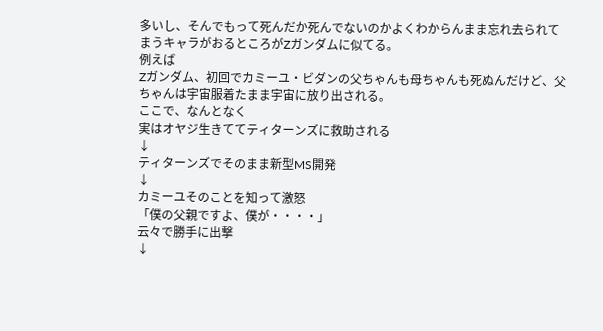多いし、そんでもって死んだか死んでないのかよくわからんまま忘れ去られてまうキャラがおるところがZガンダムに似てる。
例えば
Zガンダム、初回でカミーユ・ビダンの父ちゃんも母ちゃんも死ぬんだけど、父ちゃんは宇宙服着たまま宇宙に放り出される。
ここで、なんとなく
実はオヤジ生きててティターンズに救助される
↓
ティターンズでそのまま新型MS開発
↓
カミーユそのことを知って激怒
「僕の父親ですよ、僕が・・・・」
云々で勝手に出撃
↓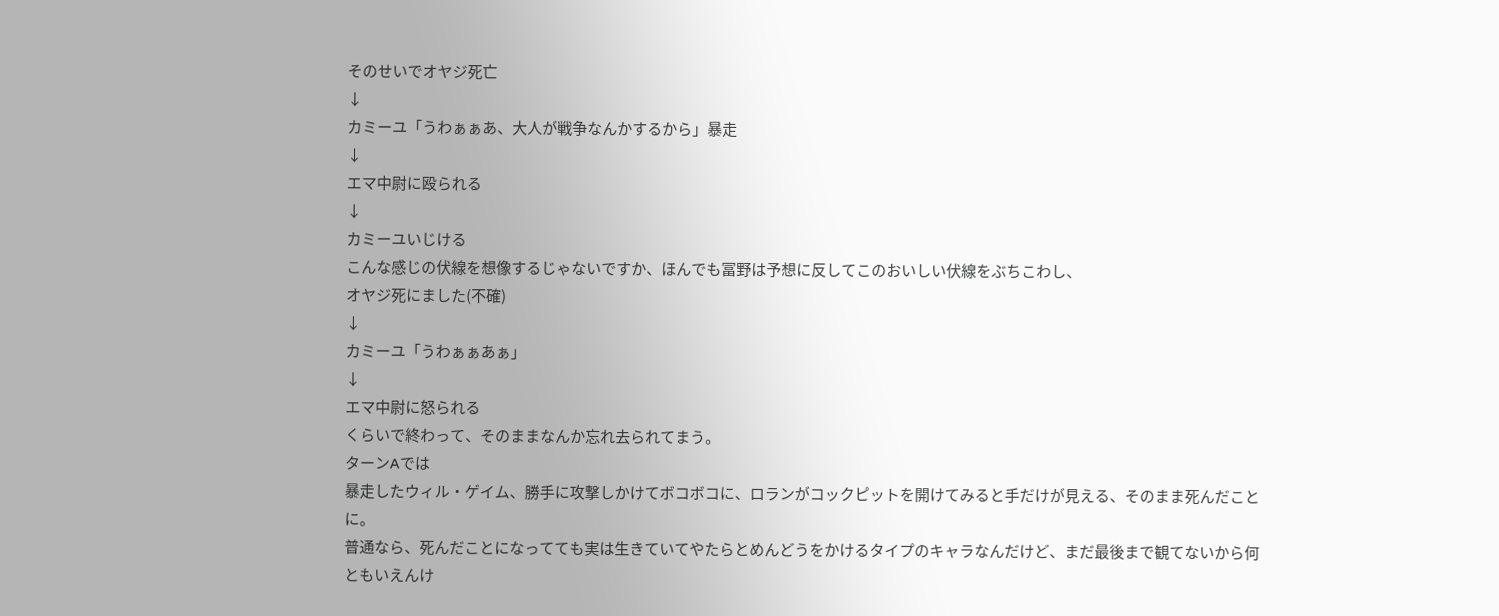そのせいでオヤジ死亡
↓
カミーユ「うわぁぁあ、大人が戦争なんかするから」暴走
↓
エマ中尉に殴られる
↓
カミーユいじける
こんな感じの伏線を想像するじゃないですか、ほんでも冨野は予想に反してこのおいしい伏線をぶちこわし、
オヤジ死にました(不確)
↓
カミーユ「うわぁぁあぁ」
↓
エマ中尉に怒られる
くらいで終わって、そのままなんか忘れ去られてまう。
ターンAでは
暴走したウィル・ゲイム、勝手に攻撃しかけてボコボコに、ロランがコックピットを開けてみると手だけが見える、そのまま死んだことに。
普通なら、死んだことになってても実は生きていてやたらとめんどうをかけるタイプのキャラなんだけど、まだ最後まで観てないから何ともいえんけ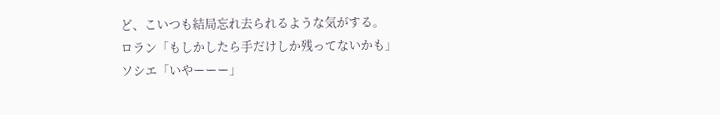ど、こいつも結局忘れ去られるような気がする。
ロラン「もしかしたら手だけしか残ってないかも」
ソシエ「いやーーー」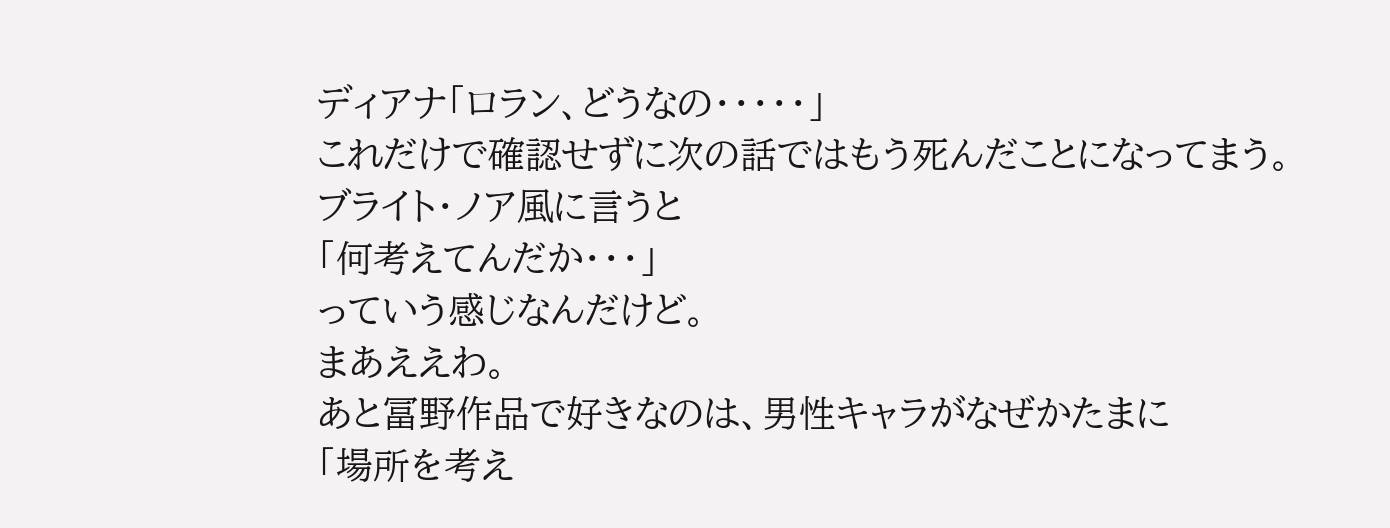ディアナ「ロラン、どうなの・・・・・」
これだけで確認せずに次の話ではもう死んだことになってまう。
ブライト・ノア風に言うと
「何考えてんだか・・・」
っていう感じなんだけど。
まあええわ。
あと冨野作品で好きなのは、男性キャラがなぜかたまに
「場所を考え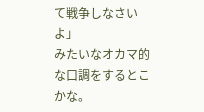て戦争しなさいよ」
みたいなオカマ的な口調をするとこかな。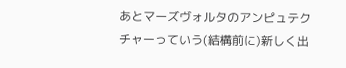あとマーズヴォルタのアンピュテクチャーっていう(結構前に)新しく出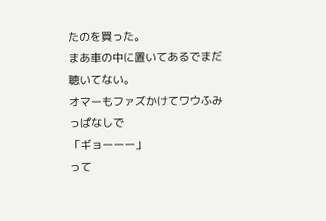たのを買った。
まあ車の中に置いてあるでまだ聴いてない。
オマーもファズかけてワウふみっぱなしで
「ギョーーー」
って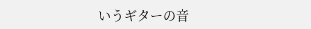いうギターの音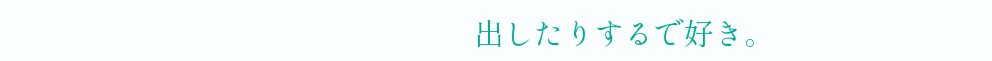出したりするで好き。